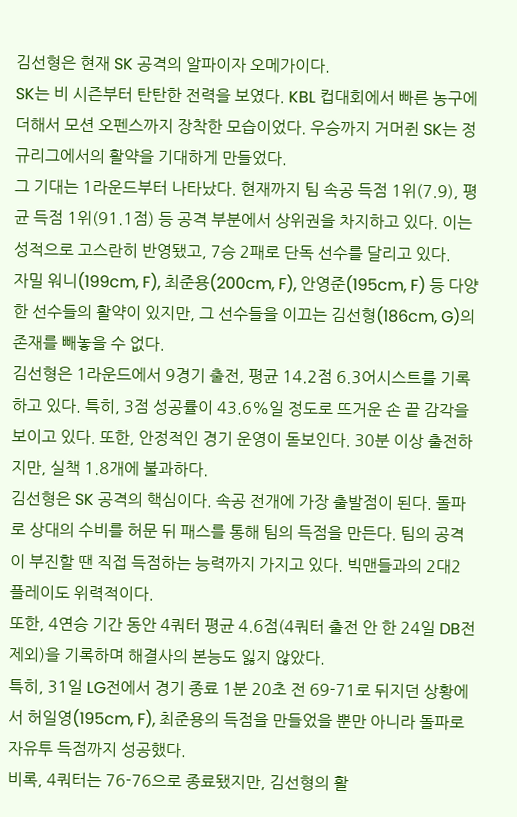김선형은 현재 SK 공격의 알파이자 오메가이다.
SK는 비 시즌부터 탄탄한 전력을 보였다. KBL 컵대회에서 빠른 농구에 더해서 모션 오펜스까지 장착한 모습이었다. 우승까지 거머쥔 SK는 정규리그에서의 활약을 기대하게 만들었다.
그 기대는 1라운드부터 나타났다. 현재까지 팀 속공 득점 1위(7.9), 평균 득점 1위(91.1점) 등 공격 부분에서 상위권을 차지하고 있다. 이는 성적으로 고스란히 반영됐고, 7승 2패로 단독 선수를 달리고 있다.
자밀 워니(199cm, F), 최준용(200cm, F), 안영준(195cm, F) 등 다양한 선수들의 활약이 있지만, 그 선수들을 이끄는 김선형(186cm, G)의 존재를 빼놓을 수 없다.
김선형은 1라운드에서 9경기 출전, 평균 14.2점 6.3어시스트를 기록하고 있다. 특히, 3점 성공률이 43.6%일 정도로 뜨거운 손 끝 감각을 보이고 있다. 또한, 안정적인 경기 운영이 돋보인다. 30분 이상 출전하지만, 실책 1.8개에 불과하다.
김선형은 SK 공격의 핵심이다. 속공 전개에 가장 출발점이 된다. 돌파로 상대의 수비를 허문 뒤 패스를 통해 팀의 득점을 만든다. 팀의 공격이 부진할 땐 직접 득점하는 능력까지 가지고 있다. 빅맨들과의 2대2 플레이도 위력적이다.
또한, 4연승 기간 동안 4쿼터 평균 4.6점(4쿼터 출전 안 한 24일 DB전 제외)을 기록하며 해결사의 본능도 잃지 않았다.
특히, 31일 LG전에서 경기 종료 1분 20초 전 69-71로 뒤지던 상황에서 허일영(195cm, F), 최준용의 득점을 만들었을 뿐만 아니라 돌파로 자유투 득점까지 성공했다.
비록, 4쿼터는 76-76으로 종료됐지만, 김선형의 활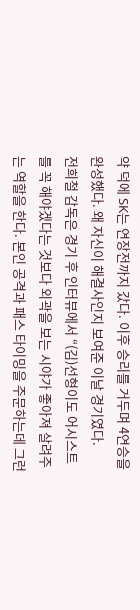약 덕에 SK는 연장전까지 갔다. 이후 승리를 거두며 4연승을 완성했다. 왜 자신이 해결사인지 보여준 이날 경기였다.
전희철 감독은 경기 후 인터뷰에서 “(김)선형이도 어시스트를 꼭 해야겠다는 것보다 외곽을 보는 시야가 좋아져 살려주는 역할을 한다. 본인 공격과 패스 타이밍을 주문하는데 그런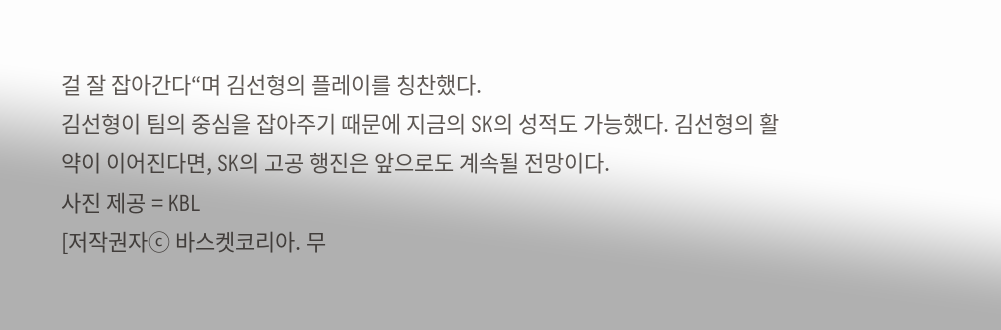걸 잘 잡아간다“며 김선형의 플레이를 칭찬했다.
김선형이 팀의 중심을 잡아주기 때문에 지금의 SK의 성적도 가능했다. 김선형의 활약이 이어진다면, SK의 고공 행진은 앞으로도 계속될 전망이다.
사진 제공 = KBL
[저작권자ⓒ 바스켓코리아. 무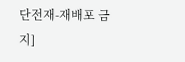단전재-재배포 금지]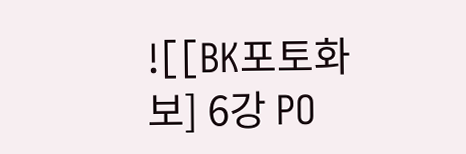![[BK포토화보] 6강 PO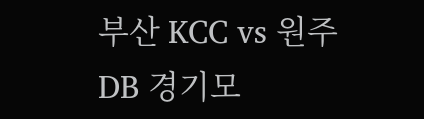부산 KCC vs 원주 DB 경기모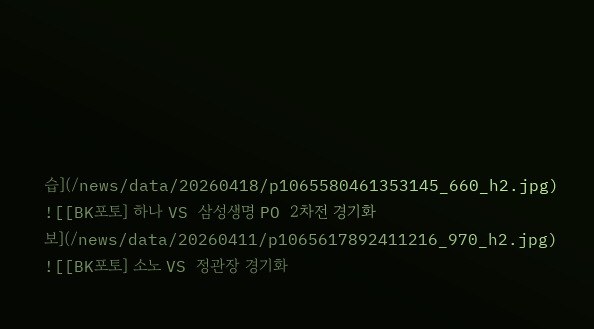습](/news/data/20260418/p1065580461353145_660_h2.jpg)
![[BK포토] 하나 VS 삼성생명 PO 2차전 경기화보](/news/data/20260411/p1065617892411216_970_h2.jpg)
![[BK포토] 소노 VS 정관장 경기화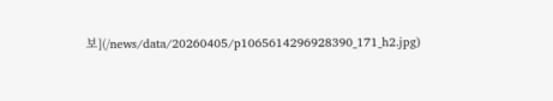보](/news/data/20260405/p1065614296928390_171_h2.jpg)